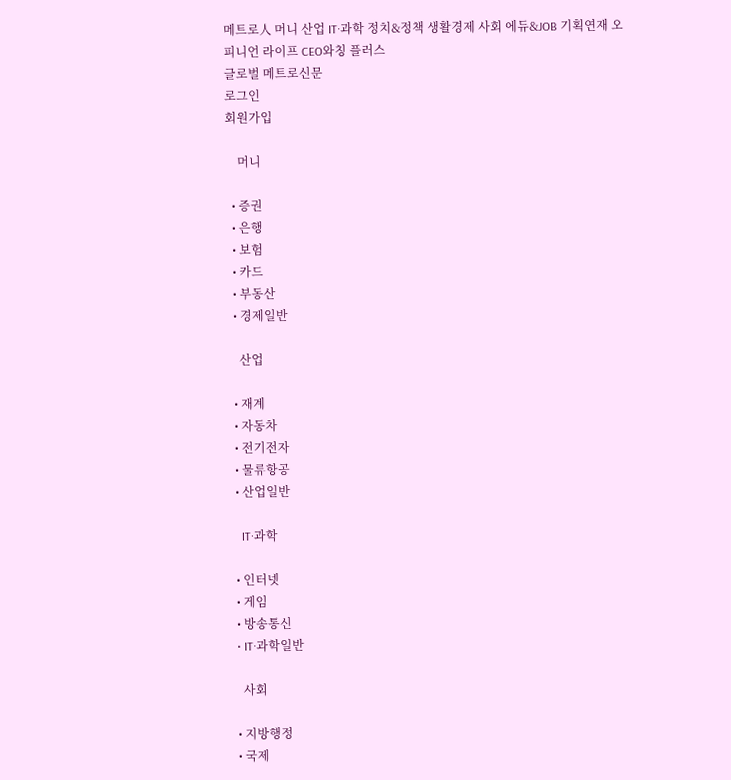메트로人 머니 산업 IT·과학 정치&정책 생활경제 사회 에듀&JOB 기획연재 오피니언 라이프 CEO와칭 플러스
글로벌 메트로신문
로그인
회원가입

    머니

  • 증권
  • 은행
  • 보험
  • 카드
  • 부동산
  • 경제일반

    산업

  • 재계
  • 자동차
  • 전기전자
  • 물류항공
  • 산업일반

    IT·과학

  • 인터넷
  • 게임
  • 방송통신
  • IT·과학일반

    사회

  • 지방행정
  • 국제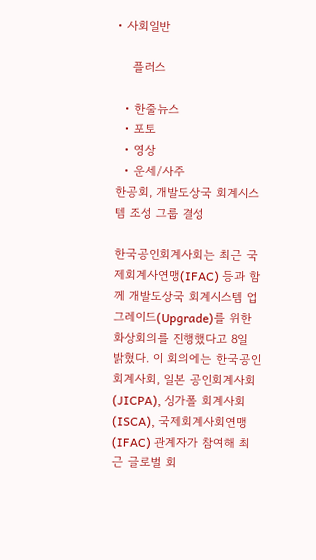• 사회일반

    플러스

  • 한줄뉴스
  • 포토
  • 영상
  • 운세/사주
한공회, 개발도상국 회계시스템 조성 그룹 결성

한국공인회계사회는 최근 국제회계사연맹(IFAC) 등과 함께 개발도상국 회계시스템 업그레이드(Upgrade)를 위한 화상회의를 진행했다고 8일 밝혔다. 이 회의에는 한국공인회계사회, 일본 공인회계사회(JICPA), 싱가폴 회계사회(ISCA), 국제회계사회연맹 (IFAC) 관계자가 참여해 최근 글로벌 회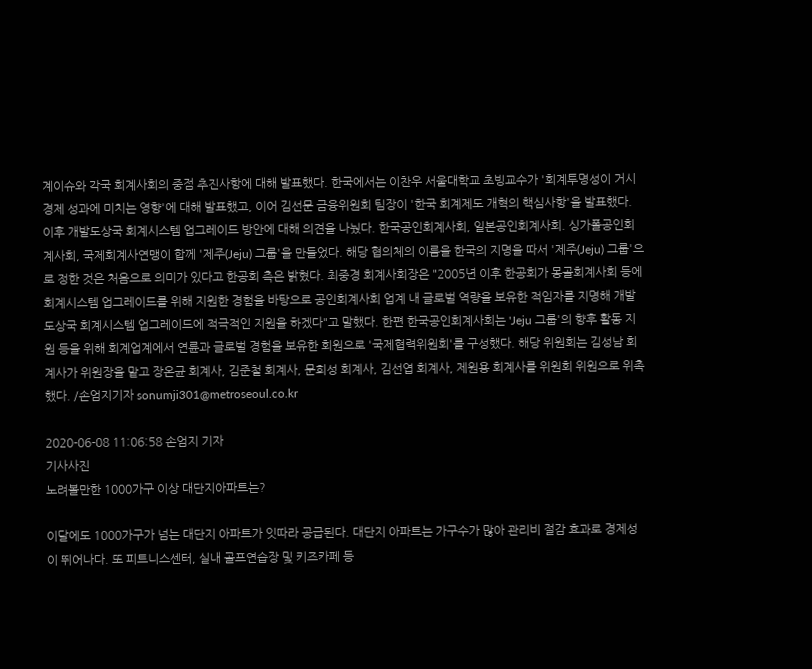계이슈와 각국 회계사회의 중점 추진사항에 대해 발표했다. 한국에서는 이찬우 서울대학교 초빙교수가 '회계투명성이 거시경제 성과에 미치는 영향'에 대해 발표했고, 이어 김선문 금융위원회 팀장이 '한국 회계제도 개혁의 핵심사항'을 발표했다. 이후 개발도상국 회계시스템 업그레이드 방안에 대해 의견을 나눴다. 한국공인회계사회, 일본공인회계사회. 싱가폴공인회계사회, 국제회계사연맹이 합께 '제주(Jeju) 그룹'을 만들었다. 해당 협의체의 이름을 한국의 지명을 따서 '제주(Jeju) 그룹'으로 정한 것은 처음으로 의미가 있다고 한공회 측은 밝혔다. 최중경 회계사회장은 "2005년 이후 한공회가 몽골회계사회 등에 회계시스템 업그레이드를 위해 지원한 경험을 바탕으로 공인회계사회 업계 내 글로벌 역량을 보유한 적임자를 지명해 개발도상국 회계시스템 업그레이드에 적극적인 지원을 하겠다"고 말했다. 한편 한국공인회계사회는 'Jeju 그룹'의 향후 활동 지원 등을 위해 회계업계에서 연륜과 글로벌 경험을 보유한 회원으로 '국제협력위원회'를 구성했다. 해당 위원회는 김성남 회계사가 위원장을 맡고 장온균 회계사, 김준철 회계사, 문희성 회계사, 김선엽 회계사, 제원용 회계사를 위원회 위원으로 위촉했다. /손엄지기자 sonumji301@metroseoul.co.kr

2020-06-08 11:06:58 손엄지 기자
기사사진
노려볼만한 1000가구 이상 대단지아파트는?

이달에도 1000가구가 넘는 대단지 아파트가 잇따라 공급된다. 대단지 아파트는 가구수가 많아 관리비 절감 효과로 경제성이 뛰어나다. 또 피트니스센터, 실내 골프연습장 및 키즈카페 등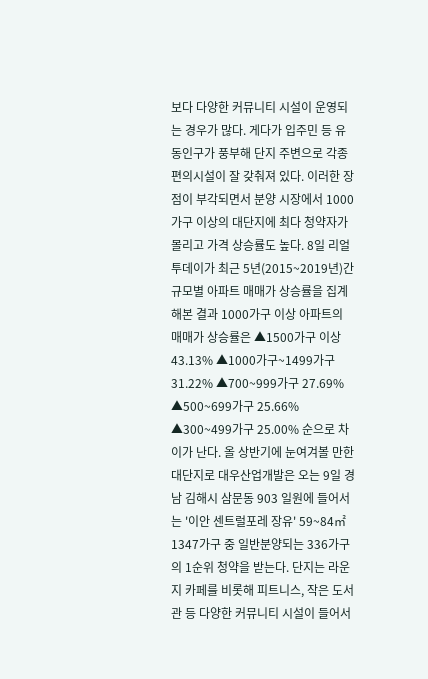보다 다양한 커뮤니티 시설이 운영되는 경우가 많다. 게다가 입주민 등 유동인구가 풍부해 단지 주변으로 각종 편의시설이 잘 갖춰져 있다. 이러한 장점이 부각되면서 분양 시장에서 1000가구 이상의 대단지에 최다 청약자가 몰리고 가격 상승률도 높다. 8일 리얼투데이가 최근 5년(2015~2019년)간 규모별 아파트 매매가 상승률을 집계해본 결과 1000가구 이상 아파트의 매매가 상승률은 ▲1500가구 이상 43.13% ▲1000가구~1499가구 31.22% ▲700~999가구 27.69% ▲500~699가구 25.66% ▲300~499가구 25.00% 순으로 차이가 난다. 올 상반기에 눈여겨볼 만한 대단지로 대우산업개발은 오는 9일 경남 김해시 삼문동 903 일원에 들어서는 '이안 센트럴포레 장유' 59~84㎡ 1347가구 중 일반분양되는 336가구의 1순위 청약을 받는다. 단지는 라운지 카페를 비롯해 피트니스, 작은 도서관 등 다양한 커뮤니티 시설이 들어서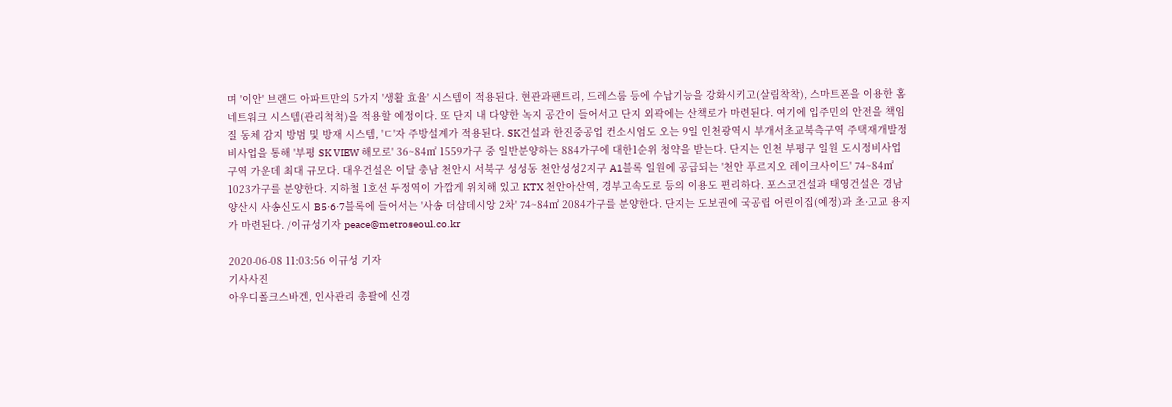며 '이안' 브랜드 아파트만의 5가지 '생활 효율' 시스템이 적용된다. 현관과팬트리, 드레스룸 등에 수납기능을 강화시키고(살림착착), 스마트폰을 이용한 홈 네트워크 시스템(관리척척)을 적용할 예정이다. 또 단지 내 다양한 녹지 공간이 들어서고 단지 외곽에는 산책로가 마련된다. 여기에 입주민의 안전을 책임질 동체 감지 방범 및 방재 시스템, 'ㄷ'자 주방설계가 적용된다. SK건설과 한진중공업 컨소시엄도 오는 9일 인천광역시 부개서초교북측구역 주택재개발정비사업을 통해 '부평 SK VIEW 해모로' 36~84㎡ 1559가구 중 일반분양하는 884가구에 대한1순위 청약을 받는다. 단지는 인천 부평구 일원 도시정비사업구역 가운데 최대 규모다. 대우건설은 이달 충남 천안시 서북구 성성동 천안성성2지구 A1블록 일원에 공급되는 '천안 푸르지오 레이크사이드' 74~84㎡ 1023가구를 분양한다. 지하철 1호선 두정역이 가깝게 위치해 있고 KTX 천안아산역, 경부고속도로 등의 이용도 편리하다. 포스코건설과 태영건설은 경남 양산시 사송신도시 B5·6·7블록에 들어서는 '사송 더샵데시앙 2차' 74~84㎡ 2084가구를 분양한다. 단지는 도보권에 국공립 어린이집(예정)과 초·고교 용지가 마련된다. /이규성기자 peace@metroseoul.co.kr

2020-06-08 11:03:56 이규성 기자
기사사진
아우디폴크스바겐, 인사관리 총괄에 신경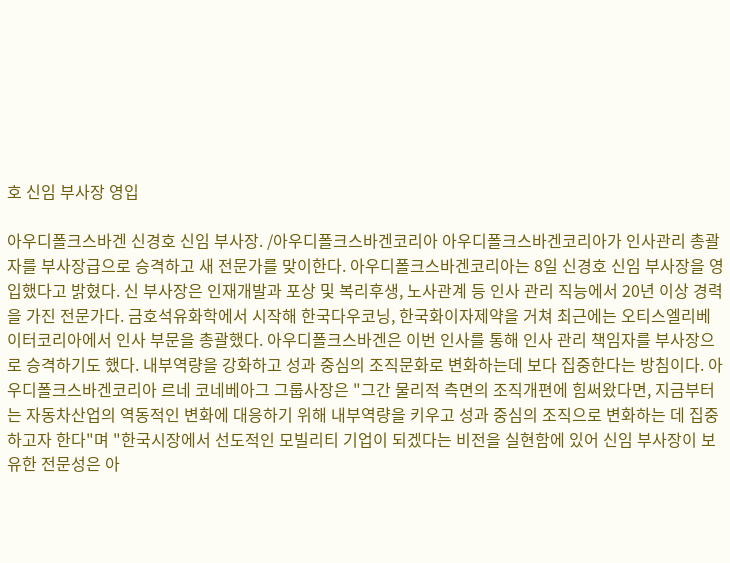호 신임 부사장 영입

아우디폴크스바겐 신경호 신임 부사장. /아우디폴크스바겐코리아 아우디폴크스바겐코리아가 인사관리 총괄자를 부사장급으로 승격하고 새 전문가를 맞이한다. 아우디폴크스바겐코리아는 8일 신경호 신임 부사장을 영입했다고 밝혔다. 신 부사장은 인재개발과 포상 및 복리후생, 노사관계 등 인사 관리 직능에서 20년 이상 경력을 가진 전문가다. 금호석유화학에서 시작해 한국다우코닝, 한국화이자제약을 거쳐 최근에는 오티스엘리베이터코리아에서 인사 부문을 총괄했다. 아우디폴크스바겐은 이번 인사를 통해 인사 관리 책임자를 부사장으로 승격하기도 했다. 내부역량을 강화하고 성과 중심의 조직문화로 변화하는데 보다 집중한다는 방침이다. 아우디폴크스바겐코리아 르네 코네베아그 그룹사장은 "그간 물리적 측면의 조직개편에 힘써왔다면, 지금부터는 자동차산업의 역동적인 변화에 대응하기 위해 내부역량을 키우고 성과 중심의 조직으로 변화하는 데 집중하고자 한다"며 "한국시장에서 선도적인 모빌리티 기업이 되겠다는 비전을 실현함에 있어 신임 부사장이 보유한 전문성은 아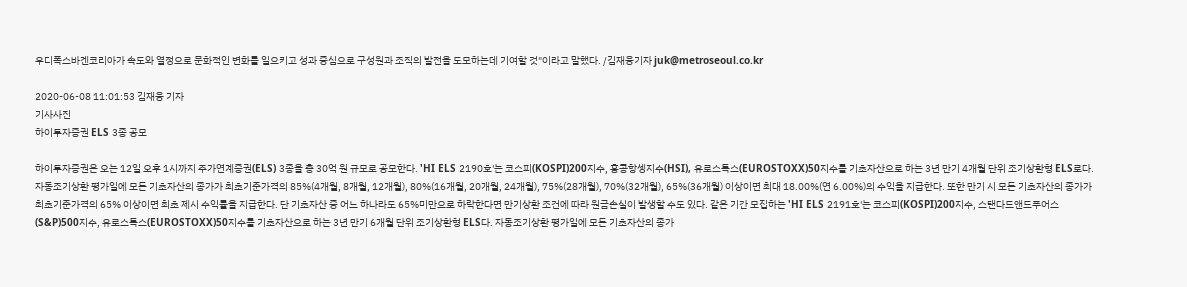우디폭스바겐코리아가 속도와 열정으로 문화적인 변화를 일으키고 성과 중심으로 구성원과 조직의 발전을 도모하는데 기여할 것"이라고 말했다. /김재웅기자 juk@metroseoul.co.kr

2020-06-08 11:01:53 김재웅 기자
기사사진
하이투자증권 ELS 3종 공모

하이투자증권은 오는 12일 오후 1시까지 주가연계증권(ELS) 3종을 총 30억 원 규모로 공모한다. 'HI ELS 2190호'는 코스피(KOSPI)200지수, 홍콩항셍지수(HSI), 유로스톡스(EUROSTOXX)50지수를 기초자산으로 하는 3년 만기 4개월 단위 조기상환형 ELS로다. 자동조기상환 평가일에 모든 기초자산의 종가가 최초기준가격의 85%(4개월, 8개월, 12개월), 80%(16개월, 20개월, 24개월), 75%(28개월), 70%(32개월), 65%(36개월) 이상이면 최대 18.00%(연 6.00%)의 수익을 지급한다. 또한 만기 시 모든 기초자산의 종가가 최초기준가격의 65% 이상이면 최초 제시 수익률을 지급한다. 단 기초자산 중 어느 하나라도 65%미만으로 하락한다면 만기상환 조건에 따라 원금손실이 발생할 수도 있다. 같은 기간 모집하는 'HI ELS 2191호'는 코스피(KOSPI)200지수, 스탠다드앤드푸어스(S&P)500지수, 유로스톡스(EUROSTOXX)50지수를 기초자산으로 하는 3년 만기 6개월 단위 조기상환형 ELS다. 자동조기상환 평가일에 모든 기초자산의 종가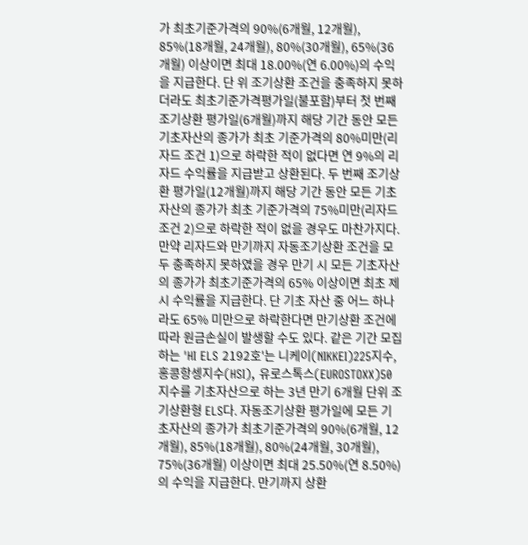가 최초기준가격의 90%(6개월, 12개월), 85%(18개월, 24개월), 80%(30개월), 65%(36개월) 이상이면 최대 18.00%(연 6.00%)의 수익을 지급한다. 단 위 조기상환 조건을 충족하지 못하더라도 최초기준가격평가일(불포함)부터 첫 번째 조기상환 평가일(6개월)까지 해당 기간 동안 모든 기초자산의 종가가 최초 기준가격의 80%미만(리자드 조건 1)으로 하락한 적이 없다면 연 9%의 리자드 수익률을 지급받고 상환된다. 두 번째 조기상환 평가일(12개월)까지 해당 기간 동안 모든 기초자산의 종가가 최초 기준가격의 75%미만(리자드 조건 2)으로 하락한 적이 없을 경우도 마찬가지다. 만약 리자드와 만기까지 자동조기상환 조건을 모두 충족하지 못하였을 경우 만기 시 모든 기초자산의 종가가 최초기준가격의 65% 이상이면 최초 제시 수익률을 지급한다. 단 기초 자산 중 어느 하나라도 65% 미만으로 하락한다면 만기상환 조건에 따라 원금손실이 발생할 수도 있다. 같은 기간 모집하는 'HI ELS 2192호'는 니케이(NIKKEI)225지수, 홍콩항셍지수(HSI), 유로스톡스(EUROSTOXX)50지수를 기초자산으로 하는 3년 만기 6개월 단위 조기상환형 ELS다. 자동조기상환 평가일에 모든 기초자산의 종가가 최초기준가격의 90%(6개월, 12개월), 85%(18개월), 80%(24개월, 30개월), 75%(36개월) 이상이면 최대 25.50%(연 8.50%)의 수익을 지급한다. 만기까지 상환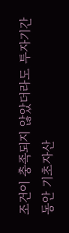조건이 충족되지 않았더라도 투자기간 동안 기초자산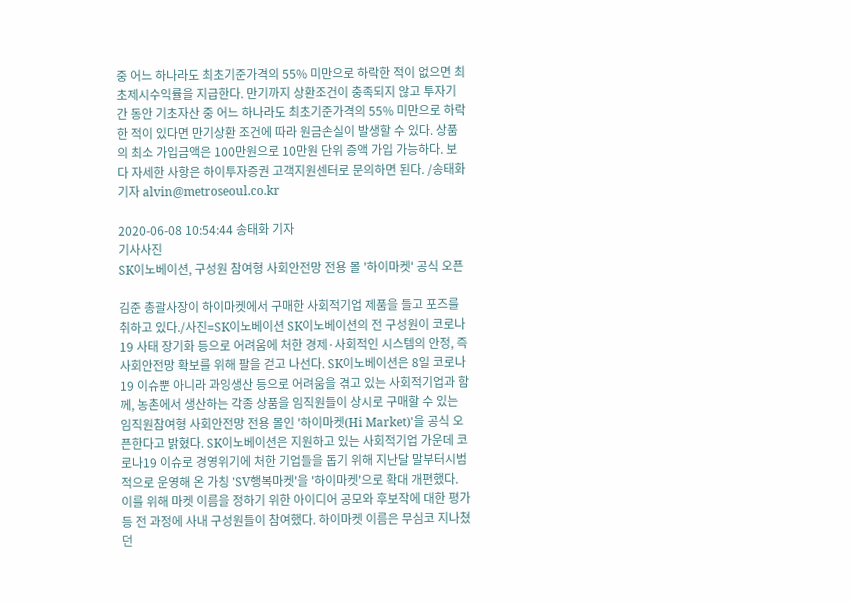중 어느 하나라도 최초기준가격의 55% 미만으로 하락한 적이 없으면 최초제시수익률을 지급한다. 만기까지 상환조건이 충족되지 않고 투자기간 동안 기초자산 중 어느 하나라도 최초기준가격의 55% 미만으로 하락한 적이 있다면 만기상환 조건에 따라 원금손실이 발생할 수 있다. 상품의 최소 가입금액은 100만원으로 10만원 단위 증액 가입 가능하다. 보다 자세한 사항은 하이투자증권 고객지원센터로 문의하면 된다. /송태화기자 alvin@metroseoul.co.kr

2020-06-08 10:54:44 송태화 기자
기사사진
SK이노베이션, 구성원 참여형 사회안전망 전용 몰 '하이마켓' 공식 오픈

김준 총괄사장이 하이마켓에서 구매한 사회적기업 제품을 들고 포즈를 취하고 있다./사진=SK이노베이션 SK이노베이션의 전 구성원이 코로나19 사태 장기화 등으로 어려움에 처한 경제·사회적인 시스템의 안정, 즉 사회안전망 확보를 위해 팔을 걷고 나선다. SK이노베이션은 8일 코로나19 이슈뿐 아니라 과잉생산 등으로 어려움을 겪고 있는 사회적기업과 함께, 농촌에서 생산하는 각종 상품을 임직원들이 상시로 구매할 수 있는 임직원참여형 사회안전망 전용 몰인 '하이마켓(Hi Market)'을 공식 오픈한다고 밝혔다. SK이노베이션은 지원하고 있는 사회적기업 가운데 코로나19 이슈로 경영위기에 처한 기업들을 돕기 위해 지난달 말부터시범적으로 운영해 온 가칭 'SV행복마켓'을 '하이마켓'으로 확대 개편했다. 이를 위해 마켓 이름을 정하기 위한 아이디어 공모와 후보작에 대한 평가 등 전 과정에 사내 구성원들이 참여했다. 하이마켓 이름은 무심코 지나쳤던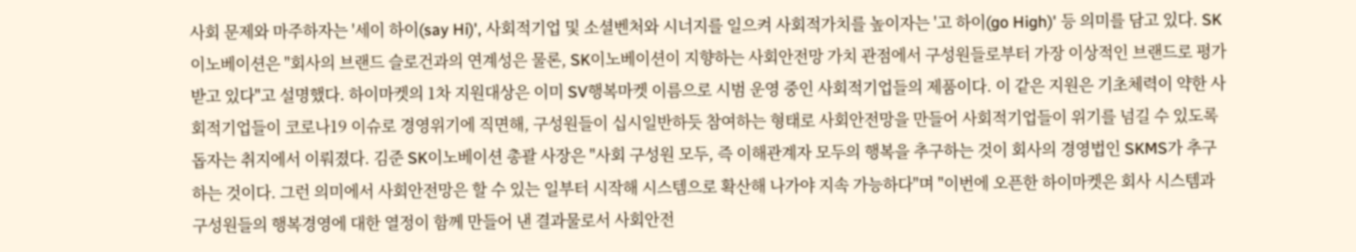사회 문제와 마주하자는 '세이 하이(say Hi)', 사회적기업 및 소셜벤처와 시너지를 일으켜 사회적가치를 높이자는 '고 하이(go High)' 등 의미를 담고 있다. SK이노베이션은 "회사의 브랜드 슬로건과의 연계성은 물론, SK이노베이션이 지향하는 사회안전망 가치 관점에서 구성원들로부터 가장 이상적인 브랜드로 평가 받고 있다"고 설명했다. 하이마켓의 1차 지원대상은 이미 SV행복마켓 이름으로 시범 운영 중인 사회적기업들의 제품이다. 이 같은 지원은 기초체력이 약한 사회적기업들이 코로나19 이슈로 경영위기에 직면해, 구성원들이 십시일반하듯 참여하는 형태로 사회안전망을 만들어 사회적기업들이 위기를 넘길 수 있도록 돕자는 취지에서 이뤄졌다. 김준 SK이노베이션 총괄 사장은 "사회 구성원 모두, 즉 이해관계자 모두의 행복을 추구하는 것이 회사의 경영법인 SKMS가 추구하는 것이다. 그런 의미에서 사회안전망은 할 수 있는 일부터 시작해 시스템으로 확산해 나가야 지속 가능하다"며 "이번에 오픈한 하이마켓은 회사 시스템과 구성원들의 행복경영에 대한 열정이 함께 만들어 낸 결과물로서 사회안전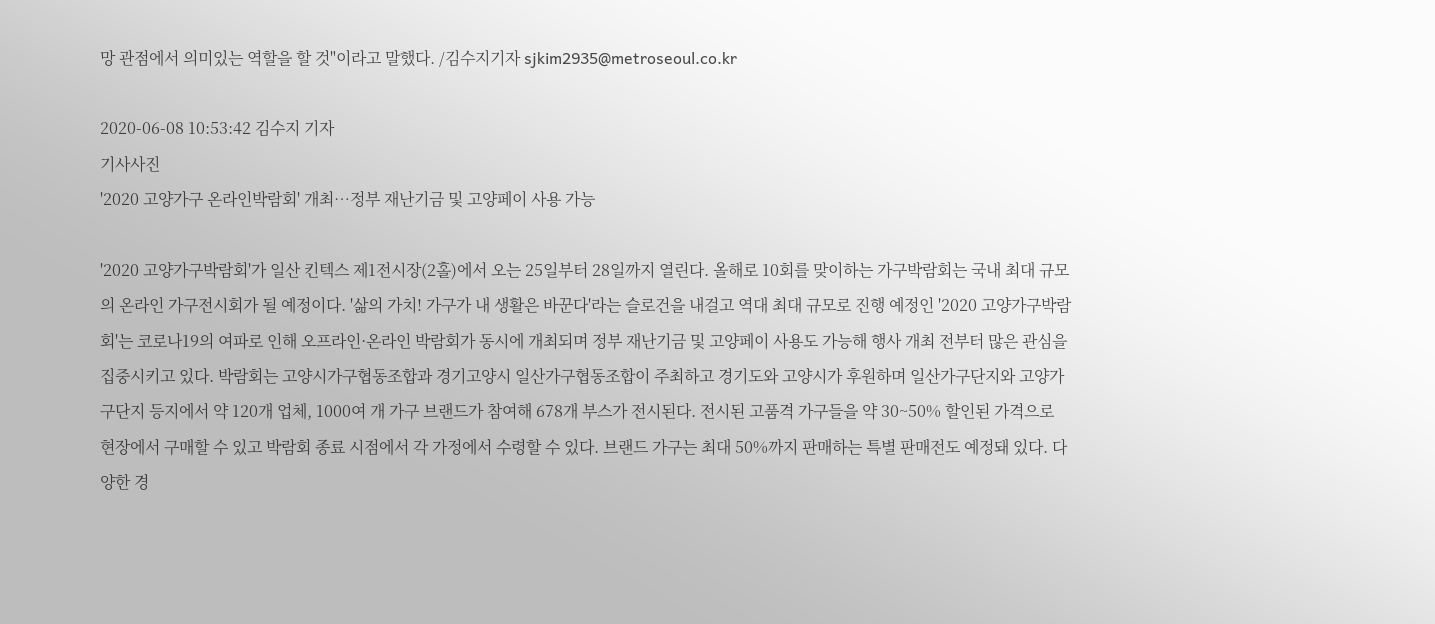망 관점에서 의미있는 역할을 할 것"이라고 말했다. /김수지기자 sjkim2935@metroseoul.co.kr

2020-06-08 10:53:42 김수지 기자
기사사진
'2020 고양가구 온라인박람회' 개최…정부 재난기금 및 고양페이 사용 가능

'2020 고양가구박람회'가 일산 킨텍스 제1전시장(2홀)에서 오는 25일부터 28일까지 열린다. 올해로 10회를 맞이하는 가구박람회는 국내 최대 규모의 온라인 가구전시회가 될 예정이다. '삶의 가치! 가구가 내 생활은 바꾼다'라는 슬로건을 내걸고 역대 최대 규모로 진행 예정인 '2020 고양가구박람회'는 코로나19의 여파로 인해 오프라인·온라인 박람회가 동시에 개최되며 정부 재난기금 및 고양페이 사용도 가능해 행사 개최 전부터 많은 관심을 집중시키고 있다. 박람회는 고양시가구협동조합과 경기고양시 일산가구협동조합이 주최하고 경기도와 고양시가 후원하며 일산가구단지와 고양가구단지 등지에서 약 120개 업체, 1000여 개 가구 브랜드가 참여해 678개 부스가 전시된다. 전시된 고품격 가구들을 약 30~50% 할인된 가격으로 현장에서 구매할 수 있고 박람회 종료 시점에서 각 가정에서 수령할 수 있다. 브랜드 가구는 최대 50%까지 판매하는 특별 판매전도 예정돼 있다. 다양한 경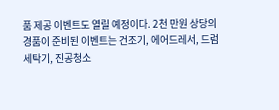품 제공 이벤트도 열릴 예정이다. 2천 만원 상당의 경품이 준비된 이벤트는 건조기, 에어드레서, 드럼세탁기, 진공청소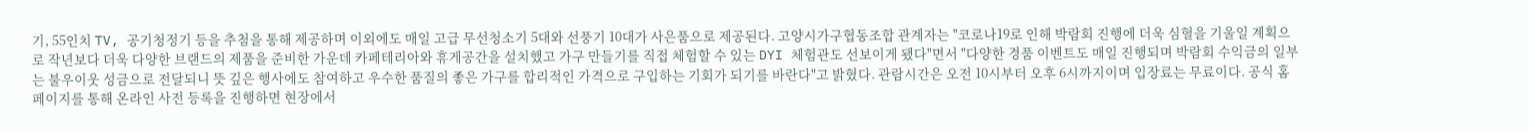기, 55인치 TV, 공기청정기 등을 추첨을 통해 제공하며 이외에도 매일 고급 무선청소기 5대와 선풍기 10대가 사은품으로 제공된다. 고양시가구협동조합 관계자는 "코로나19로 인해 박람회 진행에 더욱 심혈을 기울일 계획으로 작년보다 더욱 다양한 브랜드의 제품을 준비한 가운데 카페테리아와 휴게공간을 설치했고 가구 만들기를 직접 체험할 수 있는 DYI 체험관도 선보이게 됐다"면서 "다양한 경품 이벤트도 매일 진행되며 박람회 수익금의 일부는 불우이웃 성금으로 전달되니 뜻 깊은 행사에도 참여하고 우수한 품질의 좋은 가구를 합리적인 가격으로 구입하는 기회가 되기를 바란다"고 밝혔다. 관람시간은 오전 10시부터 오후 6시까지이며 입장료는 무료이다. 공식 홈페이지를 통해 온라인 사전 등록을 진행하면 현장에서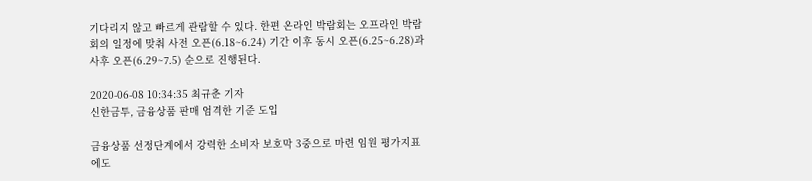기다리지 않고 빠르게 관람할 수 있다. 한편 온라인 박람회는 오프라인 박람회의 일정에 맞춰 사전 오픈(6.18~6.24) 기간 이후 동시 오픈(6.25~6.28)과 사후 오픈(6.29~7.5) 순으로 진행된다.

2020-06-08 10:34:35 최규춘 기자
신한금투, 금융상품 판매 엄격한 기준 도입

금융상품 선정단계에서 강력한 소비자 보호막 3중으로 마련 임원 평가지표에도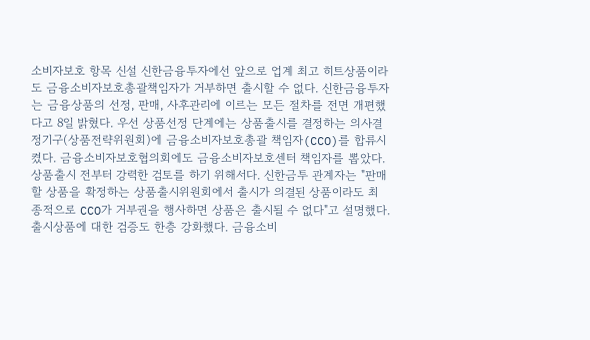소비자보호 항목 신설 신한금융투자에선 앞으로 업계 최고 히트상품이라도 금융소비자보호총괄책임자가 거부하면 출시할 수 없다. 신한금융투자는 금융상품의 선정, 판매, 사후관리에 이르는 모든 절차를 전면 개편했다고 8일 밝혔다. 우선 상품선정 단계에는 상품출시를 결정하는 의사결정기구(상품전략위원회)에 금융소비자보호총괄 책임자(CCO)를 합류시켰다. 금융소비자보호협의회에도 금융소비자보호센터 책임자를 뽑았다. 상품출시 전부터 강력한 검토를 하기 위해서다. 신한금투 관계자는 "판매할 상품을 확정하는 상품출시위원회에서 출시가 의결된 상품이라도 최종적으로 CCO가 거부권을 행사하면 상품은 출시될 수 없다"고 설명했다. 출시상품에 대한 검증도 한층 강화했다. 금융소비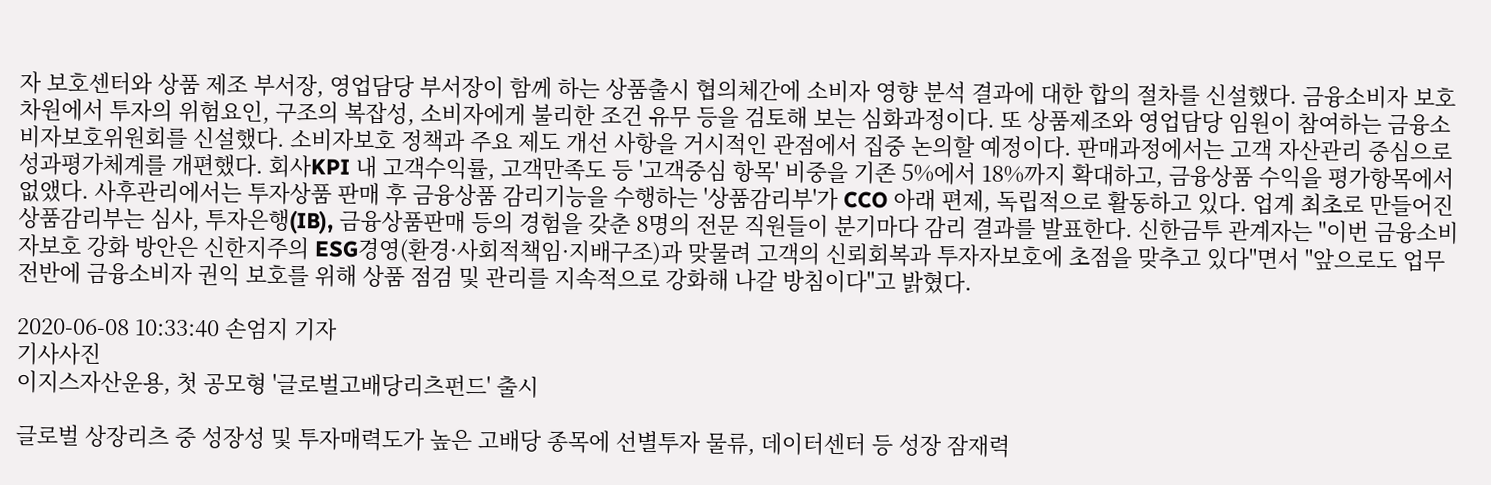자 보호센터와 상품 제조 부서장, 영업담당 부서장이 함께 하는 상품출시 협의체간에 소비자 영향 분석 결과에 대한 합의 절차를 신설했다. 금융소비자 보호 차원에서 투자의 위험요인, 구조의 복잡성, 소비자에게 불리한 조건 유무 등을 검토해 보는 심화과정이다. 또 상품제조와 영업담당 임원이 참여하는 금융소비자보호위원회를 신설했다. 소비자보호 정책과 주요 제도 개선 사항을 거시적인 관점에서 집중 논의할 예정이다. 판매과정에서는 고객 자산관리 중심으로 성과평가체계를 개편했다. 회사KPI 내 고객수익률, 고객만족도 등 '고객중심 항목' 비중을 기존 5%에서 18%까지 확대하고, 금융상품 수익을 평가항목에서 없앴다. 사후관리에서는 투자상품 판매 후 금융상품 감리기능을 수행하는 '상품감리부'가 CCO 아래 편제, 독립적으로 활동하고 있다. 업계 최초로 만들어진 상품감리부는 심사, 투자은행(IB), 금융상품판매 등의 경험을 갖춘 8명의 전문 직원들이 분기마다 감리 결과를 발표한다. 신한금투 관계자는 "이번 금융소비자보호 강화 방안은 신한지주의 ESG경영(환경·사회적책임·지배구조)과 맞물려 고객의 신뢰회복과 투자자보호에 초점을 맞추고 있다"면서 "앞으로도 업무 전반에 금융소비자 권익 보호를 위해 상품 점검 및 관리를 지속적으로 강화해 나갈 방침이다"고 밝혔다.

2020-06-08 10:33:40 손엄지 기자
기사사진
이지스자산운용, 첫 공모형 '글로벌고배당리츠펀드' 출시

글로벌 상장리츠 중 성장성 및 투자매력도가 높은 고배당 종목에 선별투자 물류, 데이터센터 등 성장 잠재력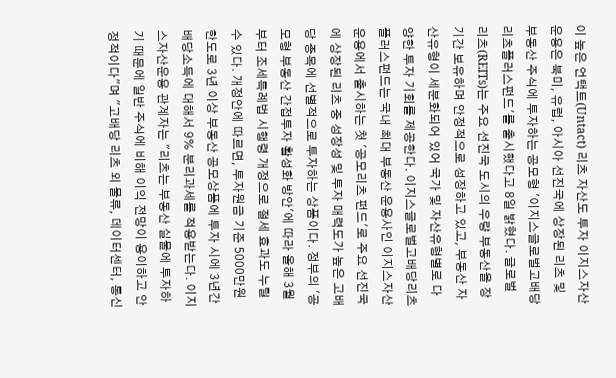이 높은 언택트(Untact) 리츠 자산도 투자 이지스자산운용은 북미, 유럽, 아시아 선진국에 상장된 리츠 및 부동산 주식에 투자하는 공모형 '이지스글로벌고배당리츠플러스펀드'를 출시했다고 8일 밝혔다. 글로벌 리츠(REITs)는 주요 선진국 도시의 우량 부동산을 장기간 보유하며 안정적으로 성장하고 있고, 부동산 자산유형이 세분화되어 있어 국가 및 자산유형별로 다양한 투자 기회를 제공한다. 이지스글로벌고배당리츠플러스펀드는 국내 최대 부동산 운용사인 이지스자산운용에서 출시하는 첫 '공모리츠 펀드'로 주요 선진국에 상장된 리츠 중 성장성 및 투자 매력도가 높은 고배당 종목에 선별적으로 투자하는 상품이다. 정부의 '공모형 부동산 간접투자 활성화 방안'에 따라 올해 3월부터 조세특례법 시행령 개정으로 절세 효과도 누릴 수 있다. 개정안에 따르면, 투자원금 기준 5000만원 한도로 3년 이상 부동산 공모상품에 투자 시에 3년간 배당소득에 대해서 9% 분리과세를 적용받는다. 이지스자산운용 관계자는 "리츠는 부동산 실물에 투자하기 때문에 일반 주식에 비해 이익 전망이 용이하고 안정적이다"며 "고배당 리츠 외 물류, 데이터센터, 통신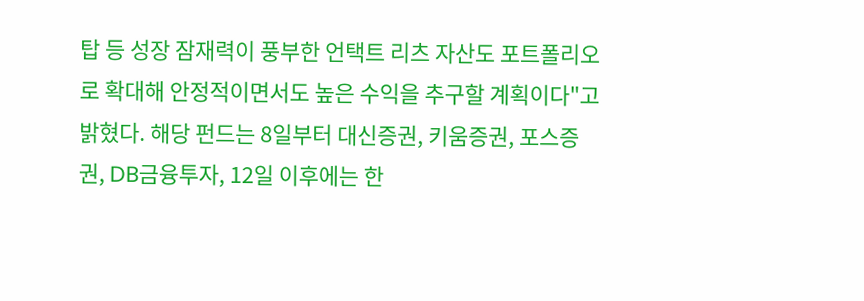탑 등 성장 잠재력이 풍부한 언택트 리츠 자산도 포트폴리오로 확대해 안정적이면서도 높은 수익을 추구할 계획이다"고 밝혔다. 해당 펀드는 8일부터 대신증권, 키움증권, 포스증권, DB금융투자, 12일 이후에는 한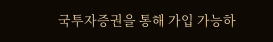국투자증권을 통해 가입 가능하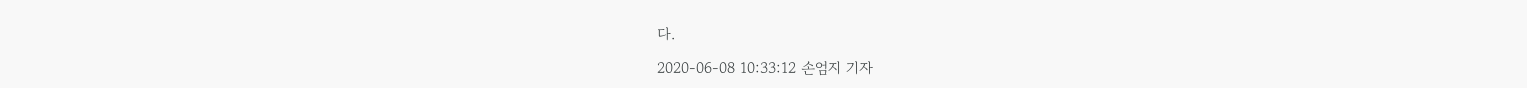다.

2020-06-08 10:33:12 손엄지 기자